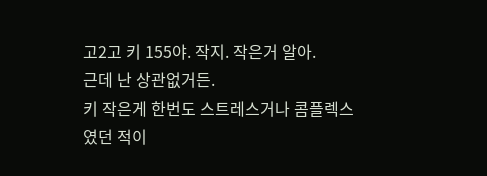고2고 키 155야. 작지. 작은거 알아.
근데 난 상관없거든.
키 작은게 한번도 스트레스거나 콤플렉스였던 적이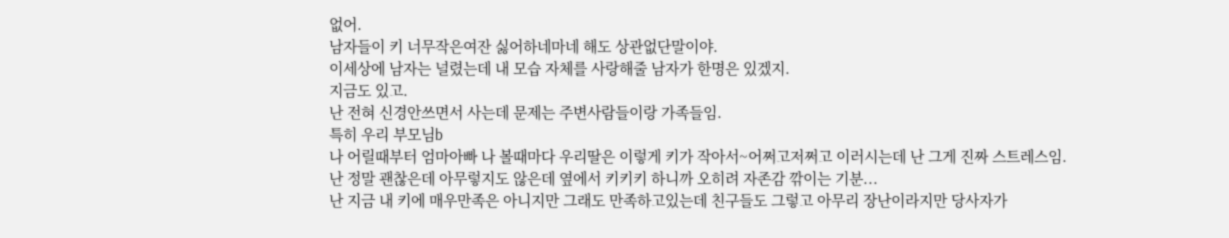없어.
남자들이 키 너무작은여잔 싫어하네마네 해도 상관없단말이야.
이세상에 남자는 널렸는데 내 모습 자체를 사랑해줄 남자가 한명은 있겠지.
지금도 있고.
난 전혀 신경안쓰면서 사는데 문제는 주변사람들이랑 가족들임.
특히 우리 부모님b
나 어릴때부터 엄마아빠 나 볼때마다 우리딸은 이렇게 키가 작아서~어쩌고저쩌고 이러시는데 난 그게 진짜 스트레스임.
난 정말 괜찮은데 아무렇지도 않은데 옆에서 키키키 하니까 오히려 자존감 깎이는 기분...
난 지금 내 키에 매우만족은 아니지만 그래도 만족하고있는데 친구들도 그렇고 아무리 장난이라지만 당사자가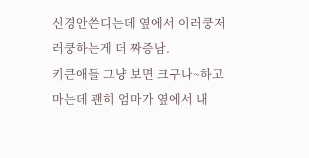신경안쓴디는데 옆에서 이러쿵저러쿵하는게 더 짜증남.
키큰애들 그냥 보면 크구나~하고 마는데 괜히 엄마가 옆에서 내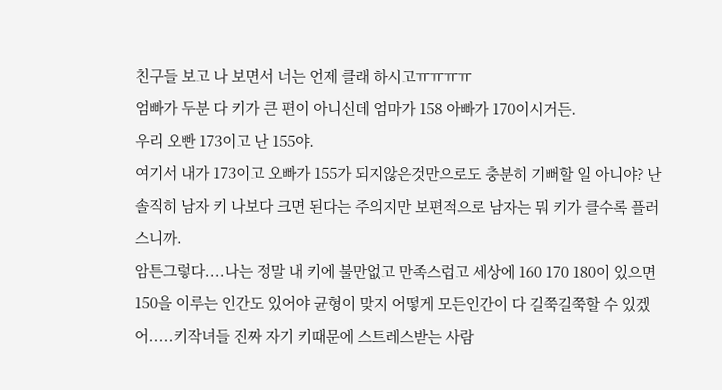친구들 보고 나 보면서 너는 언제 클래 하시고ㅠㅠㅠㅠ
엄빠가 두분 다 키가 큰 편이 아니신데 엄마가 158 아빠가 170이시거든.
우리 오빤 173이고 난 155야.
여기서 내가 173이고 오빠가 155가 되지않은것만으로도 충분히 기뻐할 일 아니야? 난 솔직히 남자 키 나보다 크면 된다는 주의지만 보편적으로 남자는 뭐 키가 클수록 플러스니까.
암튼그렇다....나는 정말 내 키에 불만없고 만족스럽고 세상에 160 170 180이 있으면 150을 이루는 인간도 있어야 균형이 맞지 어떻게 모든인간이 다 길쭉길쭉할 수 있겠어.....키작녀들 진짜 자기 키때문에 스트레스받는 사람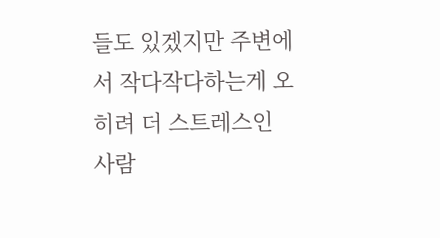들도 있겠지만 주변에서 작다작다하는게 오히려 더 스트레스인 사람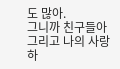도 많아.
그니까 친구들아 그리고 나의 사랑하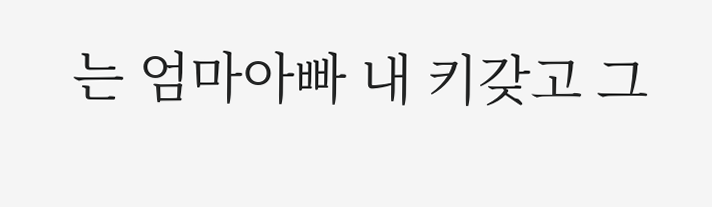는 엄마아빠 내 키갖고 그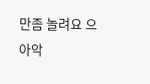만좀 놀려요 으아악